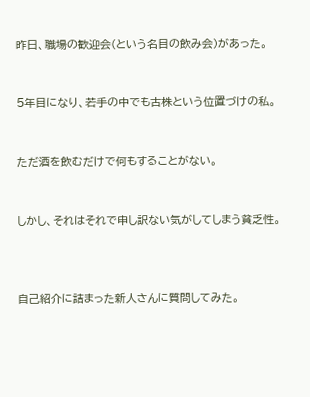昨日、職場の歓迎会(という名目の飲み会)があった。


5年目になり、若手の中でも古株という位置づけの私。


ただ酒を飲むだけで何もすることがない。


しかし、それはそれで申し訳ない気がしてしまう貧乏性。



自己紹介に詰まった新人さんに質問してみた。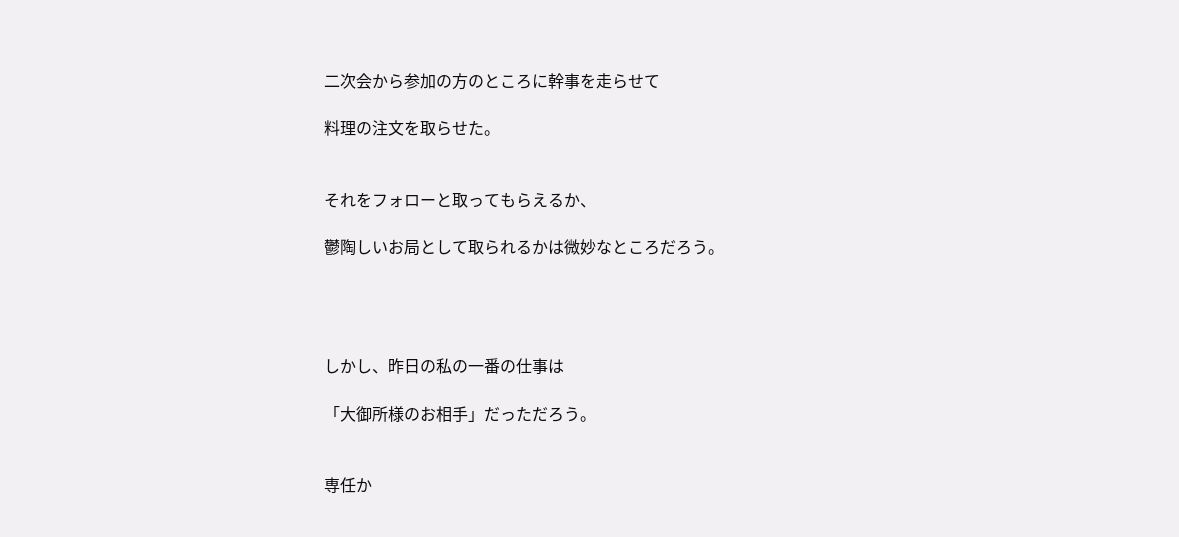二次会から参加の方のところに幹事を走らせて

料理の注文を取らせた。


それをフォローと取ってもらえるか、

鬱陶しいお局として取られるかは微妙なところだろう。




しかし、昨日の私の一番の仕事は

「大御所様のお相手」だっただろう。


専任か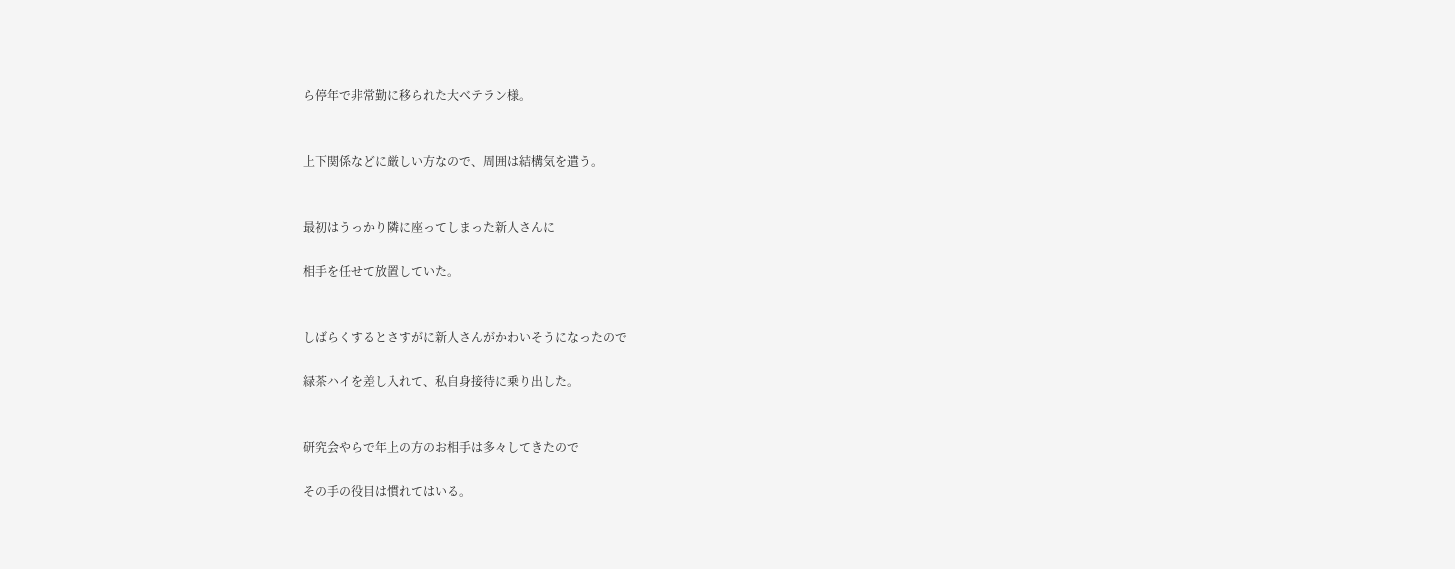ら停年で非常勤に移られた大ベテラン様。


上下関係などに厳しい方なので、周囲は結構気を遣う。


最初はうっかり隣に座ってしまった新人さんに

相手を任せて放置していた。


しばらくするとさすがに新人さんがかわいそうになったので

緑茶ハイを差し入れて、私自身接待に乗り出した。


研究会やらで年上の方のお相手は多々してきたので

その手の役目は慣れてはいる。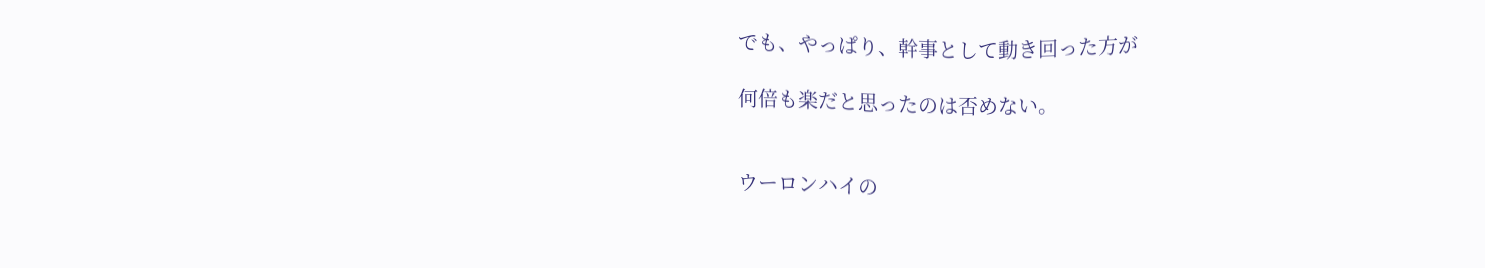でも、やっぱり、幹事として動き回った方が

何倍も楽だと思ったのは否めない。


ウーロンハイの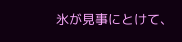氷が見事にとけて、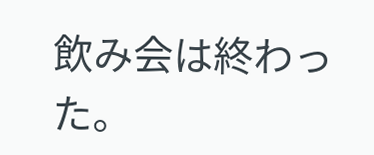飲み会は終わった。